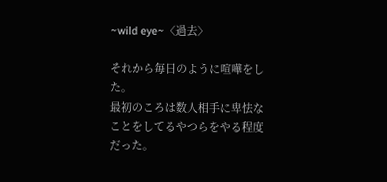~wild eye~〈過去〉

それから毎日のように喧嘩をした。
最初のころは数人相手に卑怯なことをしてるやつらをやる程度だった。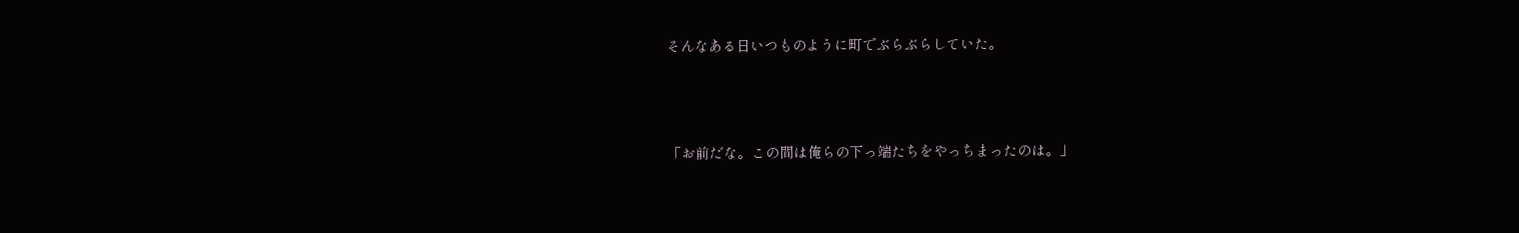そんなある日いつものように町でぶらぶらしていた。



「お前だな。この間は俺らの下っ端たちをやっちまったのは。」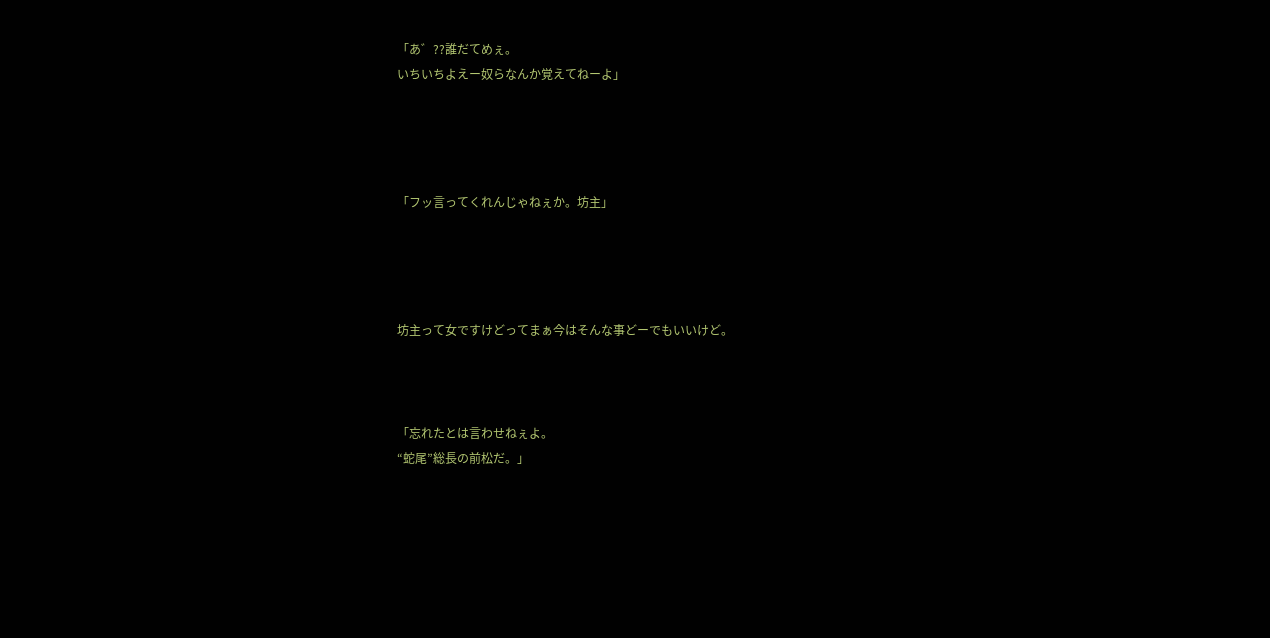「あ゛??誰だてめぇ。
いちいちよえー奴らなんか覚えてねーよ」




「フッ言ってくれんじゃねぇか。坊主」




坊主って女ですけどってまぁ今はそんな事どーでもいいけど。



「忘れたとは言わせねぇよ。
“蛇尾”総長の前松だ。」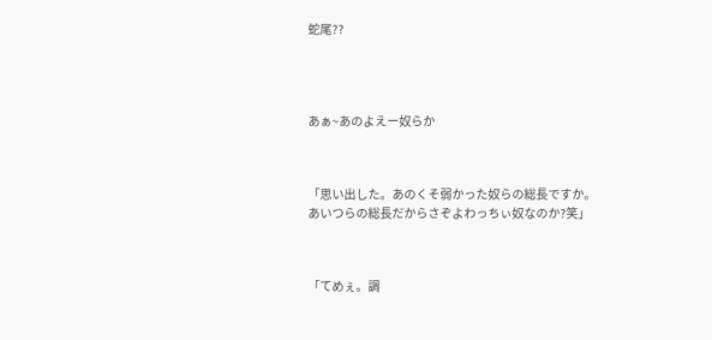蛇尾??




あぁ~あのよえー奴らか



「思い出した。あのくそ弱かった奴らの総長ですか。
あいつらの総長だからさぞよわっちぃ奴なのか?笑」



「てめぇ。調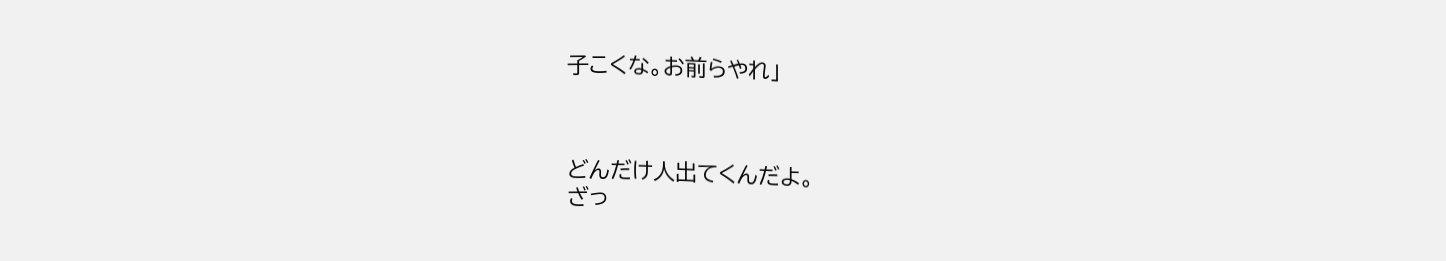子こくな。お前らやれ」



どんだけ人出てくんだよ。
ざっ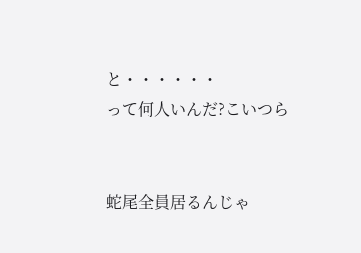と・・・・・・
って何人いんだ?こいつら


蛇尾全員居るんじゃ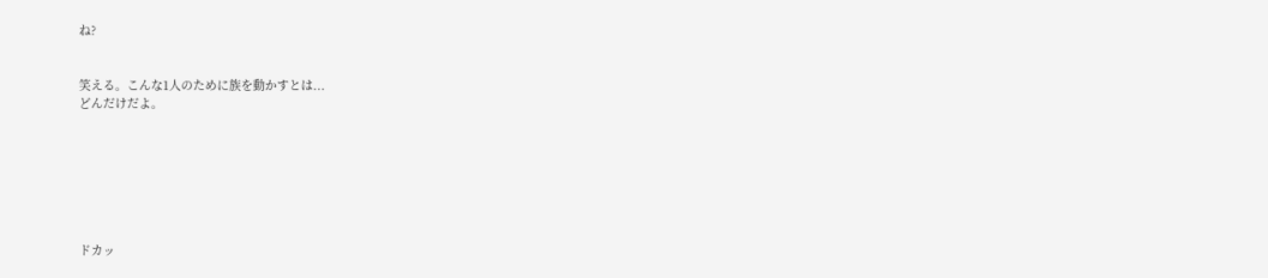ね?


笑える。こんな1人のために族を動かすとは...
どんだけだよ。







ドカッ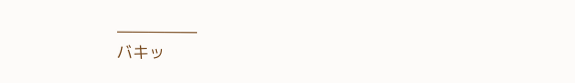―――――
バキッ